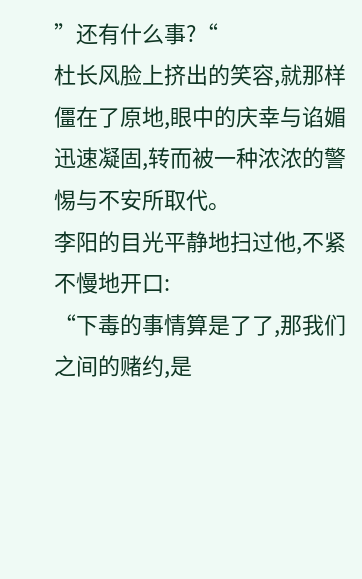”还有什么事?“
杜长风脸上挤出的笑容,就那样僵在了原地,眼中的庆幸与谄媚迅速凝固,转而被一种浓浓的警惕与不安所取代。
李阳的目光平静地扫过他,不紧不慢地开口:
“下毒的事情算是了了,那我们之间的赌约,是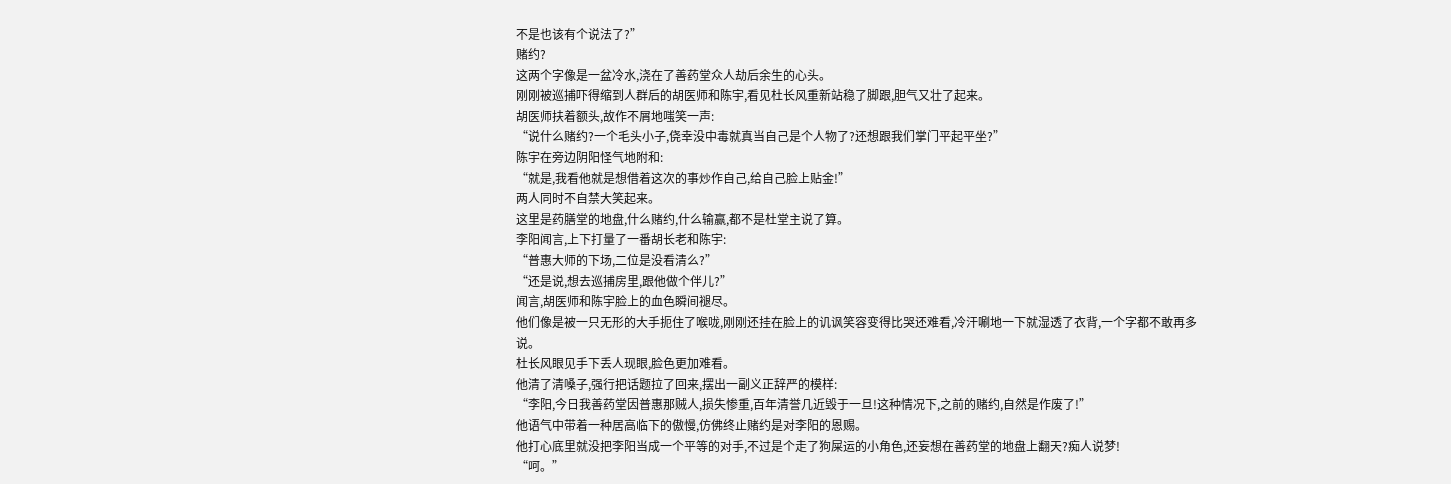不是也该有个说法了?”
赌约?
这两个字像是一盆冷水,浇在了善药堂众人劫后余生的心头。
刚刚被巡捕吓得缩到人群后的胡医师和陈宇,看见杜长风重新站稳了脚跟,胆气又壮了起来。
胡医师扶着额头,故作不屑地嗤笑一声:
“说什么赌约?一个毛头小子,侥幸没中毒就真当自己是个人物了?还想跟我们掌门平起平坐?”
陈宇在旁边阴阳怪气地附和:
“就是,我看他就是想借着这次的事炒作自己,给自己脸上贴金!”
两人同时不自禁大笑起来。
这里是药膳堂的地盘,什么赌约,什么输赢,都不是杜堂主说了算。
李阳闻言,上下打量了一番胡长老和陈宇:
“普惠大师的下场,二位是没看清么?”
“还是说,想去巡捕房里,跟他做个伴儿?”
闻言,胡医师和陈宇脸上的血色瞬间褪尽。
他们像是被一只无形的大手扼住了喉咙,刚刚还挂在脸上的讥讽笑容变得比哭还难看,冷汗唰地一下就湿透了衣背,一个字都不敢再多说。
杜长风眼见手下丢人现眼,脸色更加难看。
他清了清嗓子,强行把话题拉了回来,摆出一副义正辞严的模样:
“李阳,今日我善药堂因普惠那贼人,损失惨重,百年清誉几近毁于一旦!这种情况下,之前的赌约,自然是作废了!”
他语气中带着一种居高临下的傲慢,仿佛终止赌约是对李阳的恩赐。
他打心底里就没把李阳当成一个平等的对手,不过是个走了狗屎运的小角色,还妄想在善药堂的地盘上翻天?痴人说梦!
“呵。”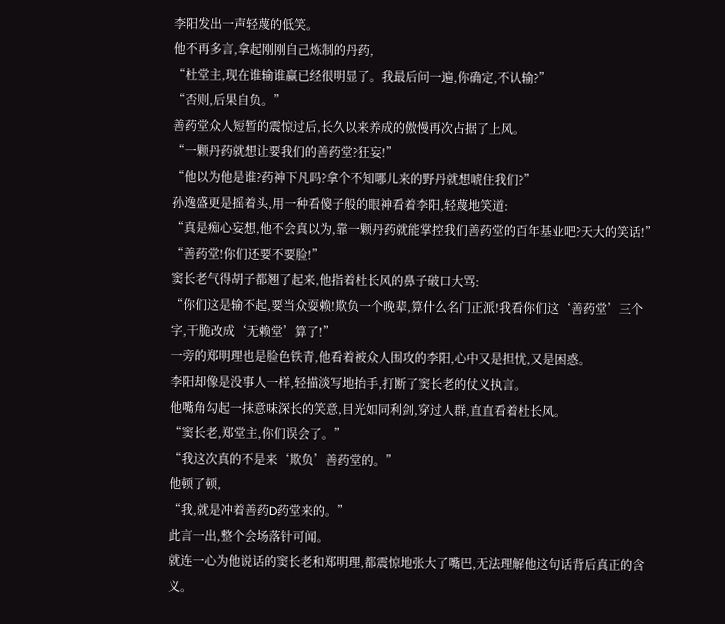李阳发出一声轻蔑的低笑。
他不再多言,拿起刚刚自己炼制的丹药,
“杜堂主,现在谁输谁赢已经很明显了。我最后问一遍,你确定,不认输?”
“否则,后果自负。”
善药堂众人短暂的震惊过后,长久以来养成的傲慢再次占据了上风。
“一颗丹药就想让要我们的善药堂?狂妄!”
“他以为他是谁?药神下凡吗?拿个不知哪儿来的野丹就想唬住我们?”
孙逸盛更是摇着头,用一种看傻子般的眼神看着李阳,轻蔑地笑道:
“真是痴心妄想,他不会真以为,靠一颗丹药就能掌控我们善药堂的百年基业吧?天大的笑话!”
“善药堂!你们还要不要脸!”
窦长老气得胡子都翘了起来,他指着杜长风的鼻子破口大骂:
“你们这是输不起,要当众耍赖!欺负一个晚辈,算什么名门正派!我看你们这‘善药堂’三个字,干脆改成‘无赖堂’算了!”
一旁的郑明理也是脸色铁青,他看着被众人围攻的李阳,心中又是担忧,又是困惑。
李阳却像是没事人一样,轻描淡写地抬手,打断了窦长老的仗义执言。
他嘴角勾起一抹意味深长的笑意,目光如同利剑,穿过人群,直直看着杜长风。
“窦长老,郑堂主,你们误会了。”
“我这次真的不是来‘欺负’善药堂的。”
他顿了顿,
“我,就是冲着善药D药堂来的。”
此言一出,整个会场落针可闻。
就连一心为他说话的窦长老和郑明理,都震惊地张大了嘴巴,无法理解他这句话背后真正的含义。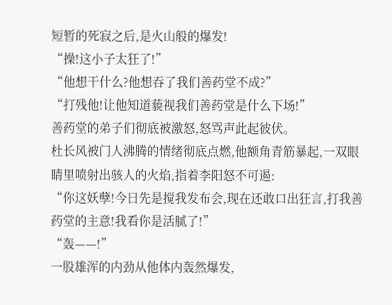短暂的死寂之后,是火山般的爆发!
“操!这小子太狂了!”
“他想干什么?他想吞了我们善药堂不成?”
“打残他!让他知道藐视我们善药堂是什么下场!”
善药堂的弟子们彻底被激怒,怒骂声此起彼伏。
杜长风被门人沸腾的情绪彻底点燃,他额角青筋暴起,一双眼睛里喷射出骇人的火焰,指着李阳怒不可遏:
“你这妖孽!今日先是搅我发布会,现在还敢口出狂言,打我善药堂的主意!我看你是活腻了!”
“轰——!”
一股雄浑的内劲从他体内轰然爆发,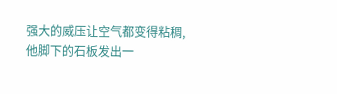强大的威压让空气都变得粘稠,他脚下的石板发出一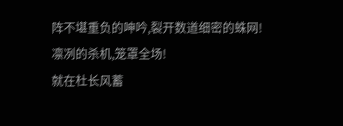阵不堪重负的呻吟,裂开数道细密的蛛网!
凛冽的杀机,笼罩全场!
就在杜长风蓄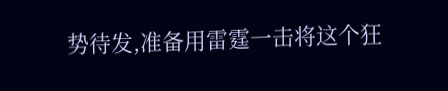势待发,准备用雷霆一击将这个狂